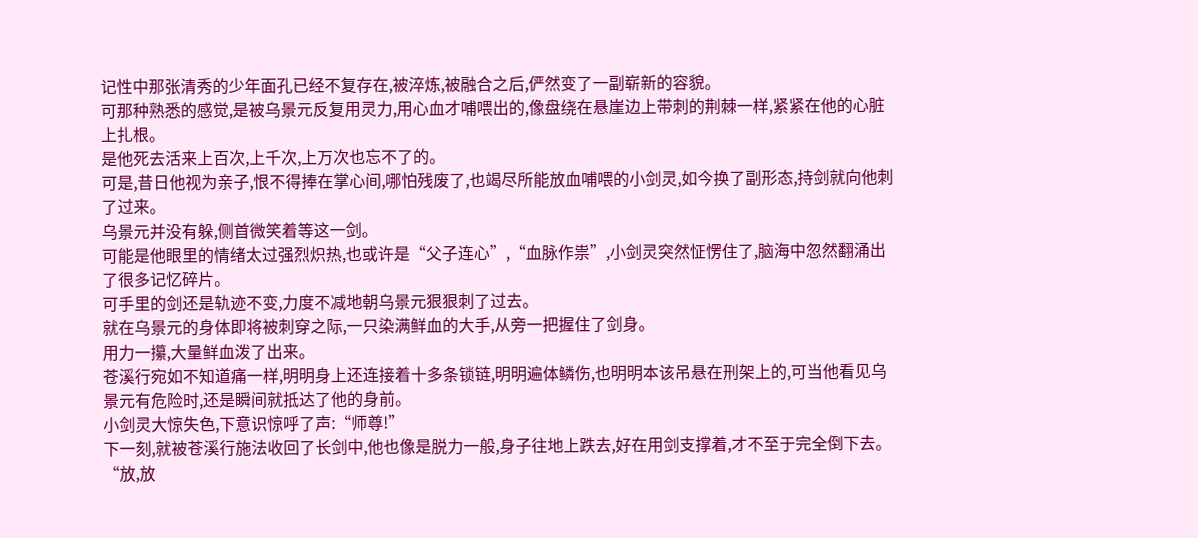记性中那张清秀的少年面孔已经不复存在,被淬炼,被融合之后,俨然变了一副崭新的容貌。
可那种熟悉的感觉,是被乌景元反复用灵力,用心血才哺喂出的,像盘绕在悬崖边上带刺的荆棘一样,紧紧在他的心脏上扎根。
是他死去活来上百次,上千次,上万次也忘不了的。
可是,昔日他视为亲子,恨不得捧在掌心间,哪怕残废了,也竭尽所能放血哺喂的小剑灵,如今换了副形态,持剑就向他刺了过来。
乌景元并没有躲,侧首微笑着等这一剑。
可能是他眼里的情绪太过强烈炽热,也或许是“父子连心”,“血脉作祟”,小剑灵突然怔愣住了,脑海中忽然翻涌出了很多记忆碎片。
可手里的剑还是轨迹不变,力度不减地朝乌景元狠狠刺了过去。
就在乌景元的身体即将被刺穿之际,一只染满鲜血的大手,从旁一把握住了剑身。
用力一攥,大量鲜血泼了出来。
苍溪行宛如不知道痛一样,明明身上还连接着十多条锁链,明明遍体鳞伤,也明明本该吊悬在刑架上的,可当他看见乌景元有危险时,还是瞬间就抵达了他的身前。
小剑灵大惊失色,下意识惊呼了声:“师尊!”
下一刻,就被苍溪行施法收回了长剑中,他也像是脱力一般,身子往地上跌去,好在用剑支撑着,才不至于完全倒下去。
“放,放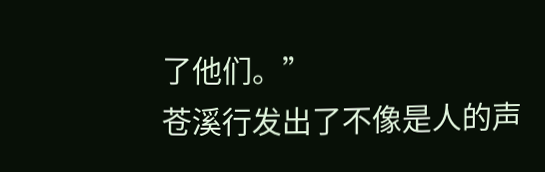了他们。”
苍溪行发出了不像是人的声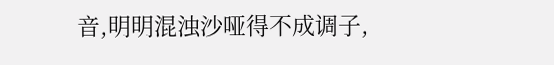音,明明混浊沙哑得不成调子,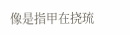像是指甲在挠琉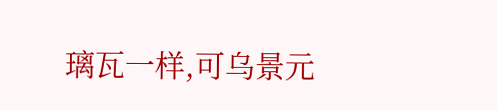璃瓦一样,可乌景元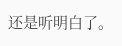还是听明白了。